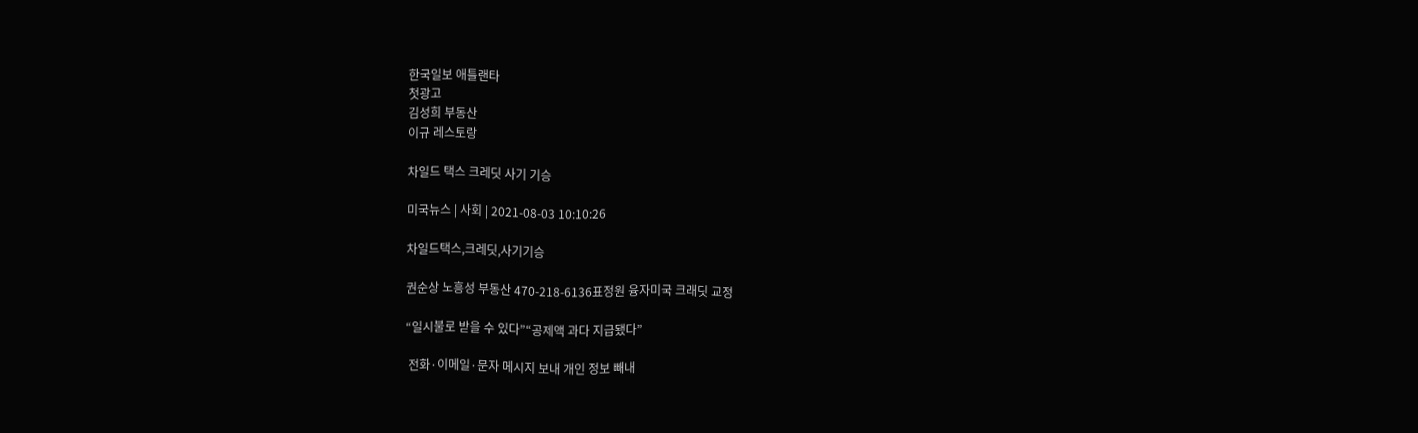한국일보 애틀랜타
첫광고
김성희 부동산
이규 레스토랑

차일드 택스 크레딧 사기 기승

미국뉴스 | 사회 | 2021-08-03 10:10:26

차일드택스,크레딧,사기기승

권순상 노흥성 부동산 470-218-6136표정원 융자미국 크래딧 교정

“일시불로 받을 수 있다”“공제액 과다 지급됐다”

 전화·이메일·문자 메시지 보내 개인 정보 빼내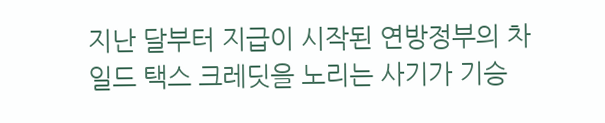지난 달부터 지급이 시작된 연방정부의 차일드 택스 크레딧을 노리는 사기가 기승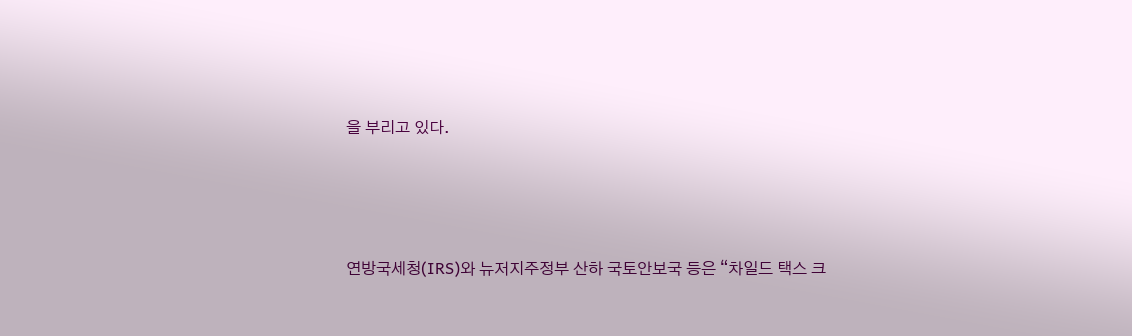을 부리고 있다.



연방국세청(IRS)와 뉴저지주정부 산하 국토안보국 등은 “차일드 택스 크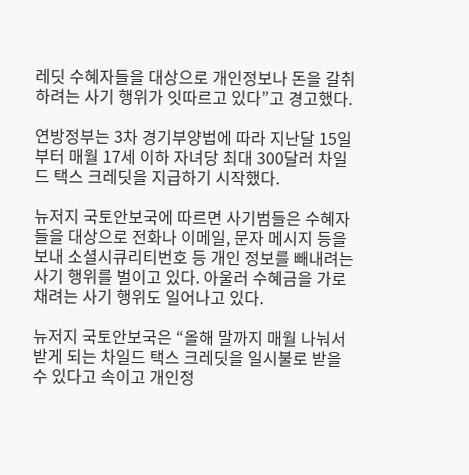레딧 수혜자들을 대상으로 개인정보나 돈을 갈취하려는 사기 행위가 잇따르고 있다”고 경고했다.

연방정부는 3차 경기부양법에 따라 지난달 15일부터 매월 17세 이하 자녀당 최대 300달러 차일드 택스 크레딧을 지급하기 시작했다.

뉴저지 국토안보국에 따르면 사기범들은 수혜자들을 대상으로 전화나 이메일, 문자 메시지 등을 보내 소셜시큐리티번호 등 개인 정보를 빼내려는 사기 행위를 벌이고 있다. 아울러 수혜금을 가로채려는 사기 행위도 일어나고 있다.

뉴저지 국토안보국은 “올해 말까지 매월 나눠서 받게 되는 차일드 택스 크레딧을 일시불로 받을 수 있다고 속이고 개인정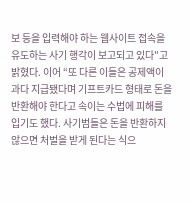보 등을 입력해야 하는 웹사이트 접속을 유도하는 사기 행각이 보고되고 있다"고 밝혔다. 이어 “또 다른 이들은 공제액이 과다 지급됐다며 기프트카드 형태로 돈을 반환해야 한다고 속이는 수법에 피해를 입기도 했다. 사기범들은 돈을 반환하지 않으면 처벌을 받게 된다는 식으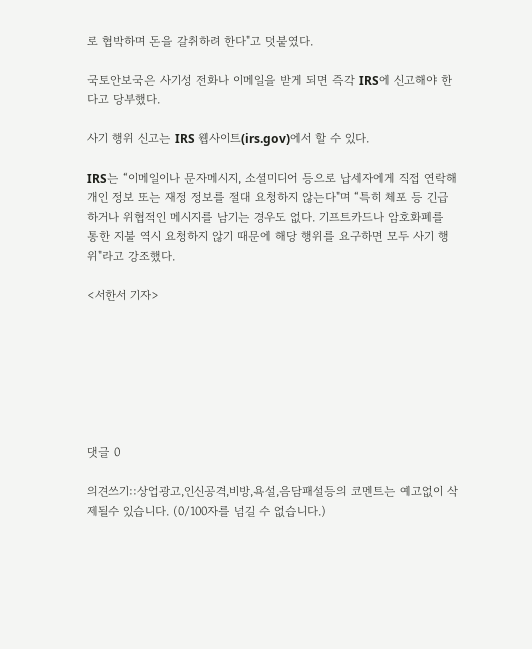로 협박하며 돈을 갈취하려 한다"고 덧붙였다.

국토안보국은 사기성 전화나 이메일을 받게 되면 즉각 IRS에 신고해야 한다고 당부했다.

사기 행위 신고는 IRS 웹사이트(irs.gov)에서 할 수 있다.

IRS는 “이메일이나 문자메시지, 소셜미디어 등으로 납세자에게 직접 연락해 개인 정보 또는 재정 정보를 절대 요청하지 않는다"며 “특히 체포 등 긴급하거나 위협적인 메시지를 남기는 경우도 없다. 기프트카드나 암호화폐를 통한 지불 역시 요청하지 않기 때문에 해당 행위를 요구하면 모두 사기 행위"라고 강조했다.

<서한서 기자>







댓글 0

의견쓰기::상업광고,인신공격,비방,욕설,음담패설등의 코멘트는 예고없이 삭제될수 있습니다. (0/100자를 넘길 수 없습니다.)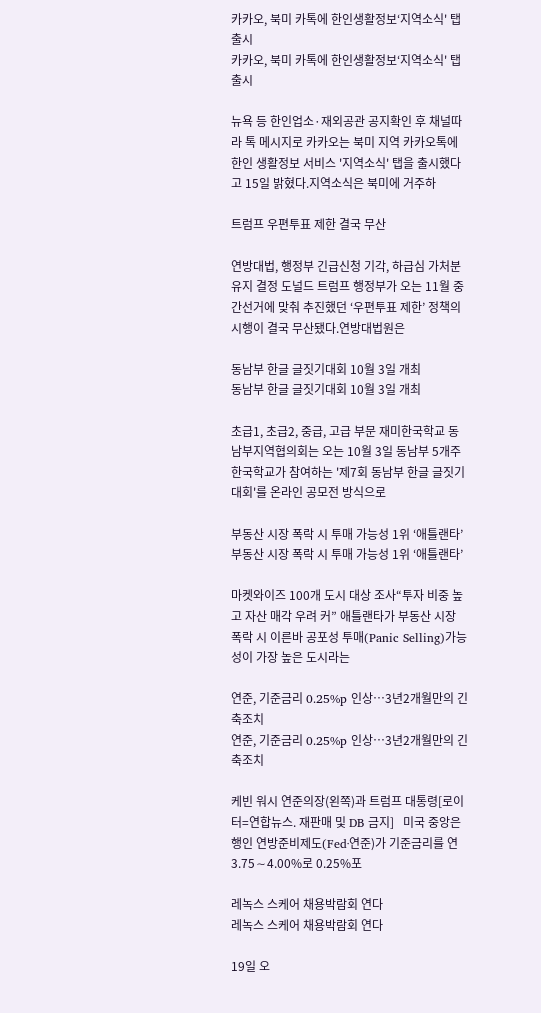카카오, 북미 카톡에 한인생활정보‘지역소식' 탭 출시
카카오, 북미 카톡에 한인생활정보‘지역소식' 탭 출시

뉴욕 등 한인업소·재외공관 공지확인 후 채널따라 톡 메시지로 카카오는 북미 지역 카카오톡에 한인 생활정보 서비스 '지역소식' 탭을 출시했다고 15일 밝혔다.지역소식은 북미에 거주하

트럼프 우편투표 제한 결국 무산

연방대법, 행정부 긴급신청 기각, 하급심 가처분 유지 결정 도널드 트럼프 행정부가 오는 11월 중간선거에 맞춰 추진했던 ‘우편투표 제한’ 정책의 시행이 결국 무산됐다.연방대법원은

동남부 한글 글짓기대회 10월 3일 개최
동남부 한글 글짓기대회 10월 3일 개최

초급1, 초급2, 중급, 고급 부문 재미한국학교 동남부지역협의회는 오는 10월 3일 동남부 5개주 한국학교가 참여하는 '제7회 동남부 한글 글짓기 대회'를 온라인 공모전 방식으로

부동산 시장 폭락 시 투매 가능성 1위 ‘애틀랜타’
부동산 시장 폭락 시 투매 가능성 1위 ‘애틀랜타’

마켓와이즈 100개 도시 대상 조사“투자 비중 높고 자산 매각 우려 커” 애틀랜타가 부동산 시장 폭락 시 이른바 공포성 투매(Panic Selling)가능성이 가장 높은 도시라는

연준, 기준금리 0.25%p 인상…3년2개월만의 긴축조치
연준, 기준금리 0.25%p 인상…3년2개월만의 긴축조치

케빈 워시 연준의장(왼쪽)과 트럼프 대통령[로이터=연합뉴스. 재판매 및 DB 금지]   미국 중앙은행인 연방준비제도(Fed·연준)가 기준금리를 연 3.75∼4.00%로 0.25%포

레녹스 스케어 채용박람회 연다
레녹스 스케어 채용박람회 연다

19일 오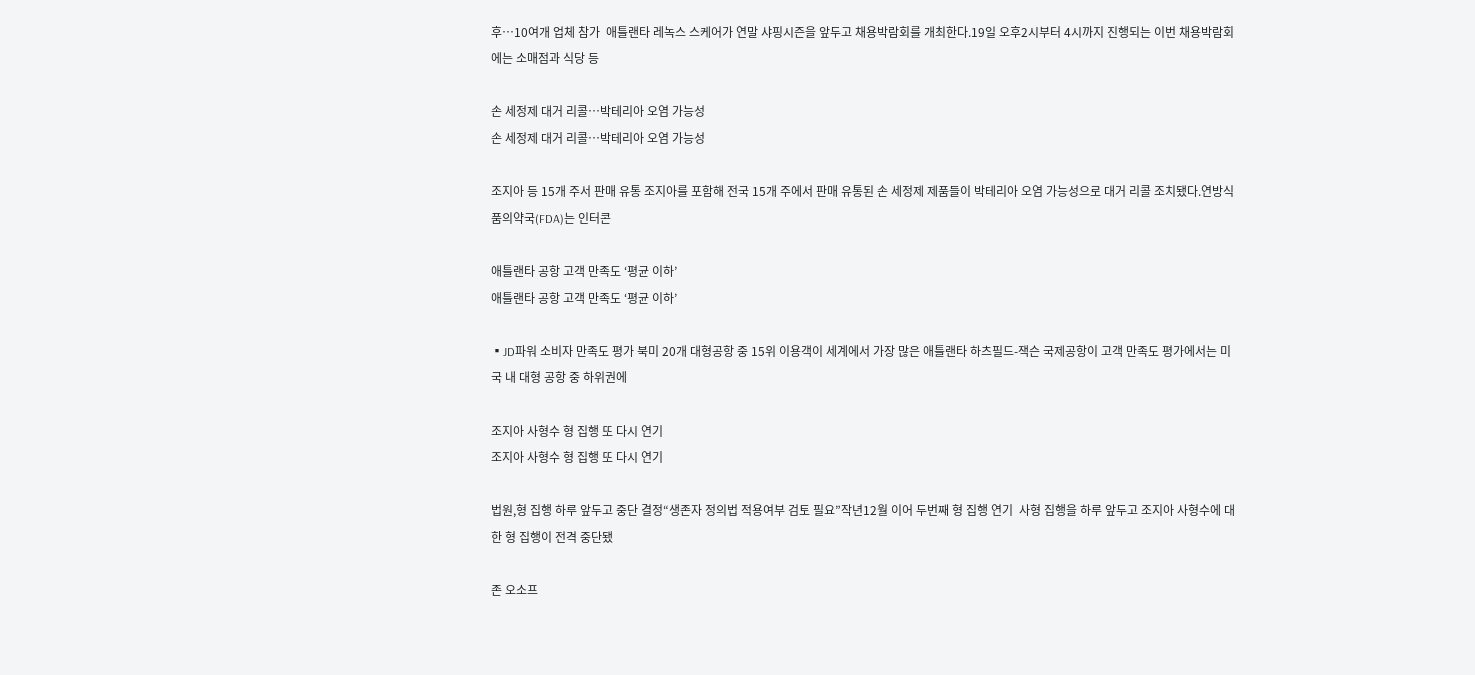후…10여개 업체 참가  애틀랜타 레녹스 스케어가 연말 샤핑시즌을 앞두고 채용박람회를 개최한다.19일 오후2시부터 4시까지 진행되는 이번 채용박람회에는 소매점과 식당 등

손 세정제 대거 리콜…박테리아 오염 가능성
손 세정제 대거 리콜…박테리아 오염 가능성

조지아 등 15개 주서 판매 유통 조지아를 포함해 전국 15개 주에서 판매 유통된 손 세정제 제품들이 박테리아 오염 가능성으로 대거 리콜 조치됐다.연방식품의약국(FDA)는 인터콘

애틀랜타 공항 고객 만족도 ‘평균 이하’
애틀랜타 공항 고객 만족도 ‘평균 이하’

▪JD파워 소비자 만족도 평가 북미 20개 대형공항 중 15위 이용객이 세계에서 가장 많은 애틀랜타 하츠필드-잭슨 국제공항이 고객 만족도 평가에서는 미국 내 대형 공항 중 하위권에

조지아 사형수 형 집행 또 다시 연기
조지아 사형수 형 집행 또 다시 연기

법원,형 집행 하루 앞두고 중단 결정“생존자 정의법 적용여부 검토 필요”작년12월 이어 두번째 형 집행 연기  사형 집행을 하루 앞두고 조지아 사형수에 대한 형 집행이 전격 중단됐

존 오소프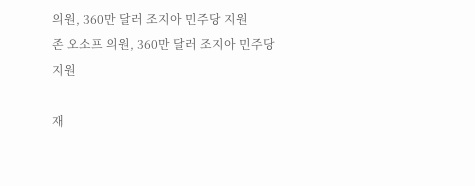의원, 360만 달러 조지아 민주당 지원
존 오소프 의원, 360만 달러 조지아 민주당 지원

재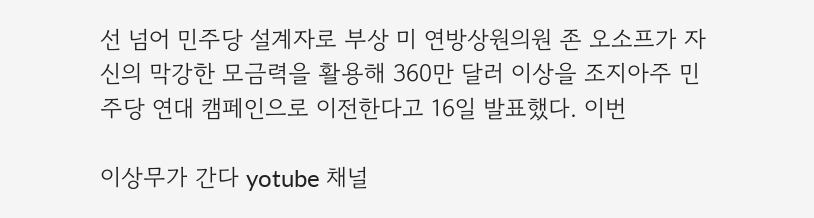선 넘어 민주당 설계자로 부상 미 연방상원의원 존 오소프가 자신의 막강한 모금력을 활용해 360만 달러 이상을 조지아주 민주당 연대 캠페인으로 이전한다고 16일 발표했다. 이번

이상무가 간다 yotube 채널